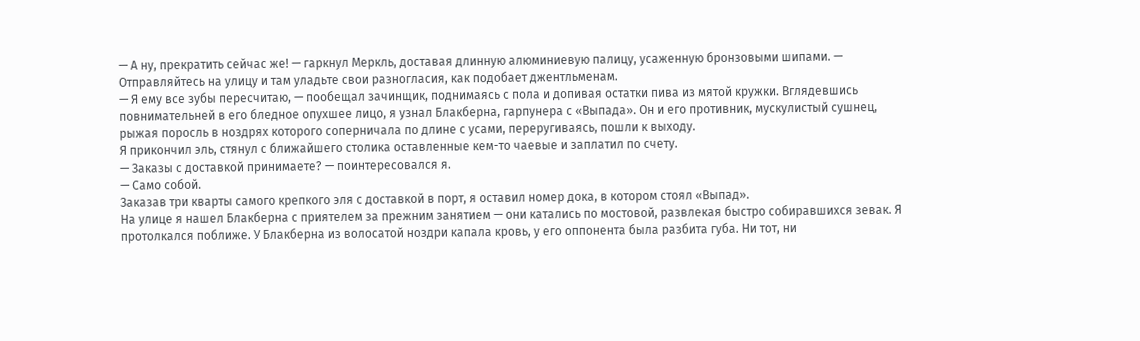— А ну, прекратить сейчас же! — гаркнул Меркль, доставая длинную алюминиевую палицу, усаженную бронзовыми шипами. — Отправляйтесь на улицу и там уладьте свои разногласия, как подобает джентльменам.
— Я ему все зубы пересчитаю, — пообещал зачинщик, поднимаясь с пола и допивая остатки пива из мятой кружки. Вглядевшись повнимательней в его бледное опухшее лицо, я узнал Блакберна, гарпунера с «Выпада». Он и его противник, мускулистый сушнец, рыжая поросль в ноздрях которого соперничала по длине с усами, переругиваясь, пошли к выходу.
Я прикончил эль, стянул с ближайшего столика оставленные кем-то чаевые и заплатил по счету.
— Заказы с доставкой принимаете? — поинтересовался я.
— Само собой.
Заказав три кварты самого крепкого эля с доставкой в порт, я оставил номер дока, в котором стоял «Выпад».
На улице я нашел Блакберна с приятелем за прежним занятием — они катались по мостовой, развлекая быстро собиравшихся зевак. Я протолкался поближе. У Блакберна из волосатой ноздри капала кровь, у его оппонента была разбита губа. Ни тот, ни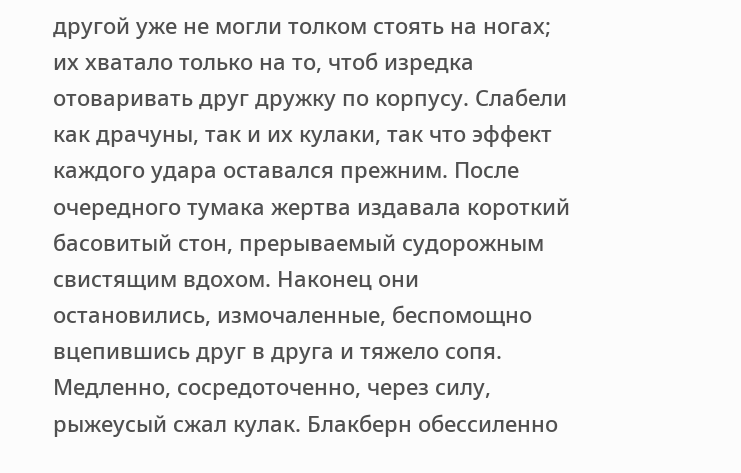другой уже не могли толком стоять на ногах; их хватало только на то, чтоб изредка отоваривать друг дружку по корпусу. Слабели как драчуны, так и их кулаки, так что эффект каждого удара оставался прежним. После очередного тумака жертва издавала короткий басовитый стон, прерываемый судорожным свистящим вдохом. Наконец они остановились, измочаленные, беспомощно вцепившись друг в друга и тяжело сопя.
Медленно, сосредоточенно, через силу, рыжеусый сжал кулак. Блакберн обессиленно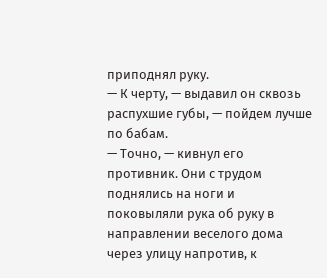приподнял руку.
— К черту, — выдавил он сквозь распухшие губы, — пойдем лучше по бабам.
— Точно, — кивнул его противник. Они с трудом поднялись на ноги и поковыляли рука об руку в направлении веселого дома через улицу напротив, к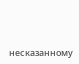несказанному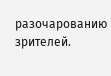разочарованию зрителей.